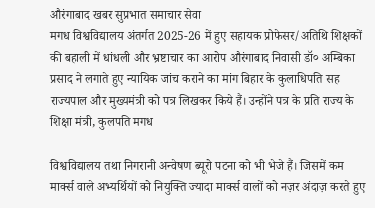औरंगाबाद खबर सुप्रभात समाचार सेवा
मगध विश्वविद्यालय अंतर्गत 2025-26 में हुए सहायक प्रोफेसर/अतिथि शिक्षकों की बहाली में धांधली और भ्रष्टाचार का आरोप औरंगाबाद निवासी डॉ० अम्बिका प्रसाद ने लगाते हुए न्यायिक जांच कराने का मांग बिहार के कुलाधिपति सह राज्यपाल और मुख्यमंत्री को पत्र लिखकर किये हैं। उन्होंने पत्र के प्रति राज्य के शिक्षा मंत्री, कुलपति मगध

विश्वविद्यालय तथा निगरानी अन्वेषण ब्यूरो पटना को भी भेजे हैं। जिसमें कम मार्क्स वाले अभ्यर्थियों को नियुक्ति ज्यादा मार्क्स वालों को नज़र अंदाज़ करते हुए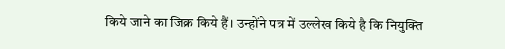किये जाने का जिक्र किये हैं। उन्होंने पत्र में उल्लेख किये है कि नियुक्ति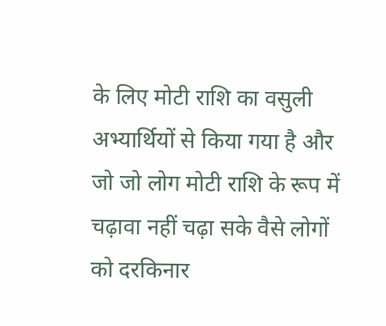के लिए मोटी राशि का वसुली अभ्यार्थियों से किया गया है और जो जो लोग मोटी राशि के रूप में चढ़ावा नहीं चढ़ा सके वैसे लोगों को दरकिनार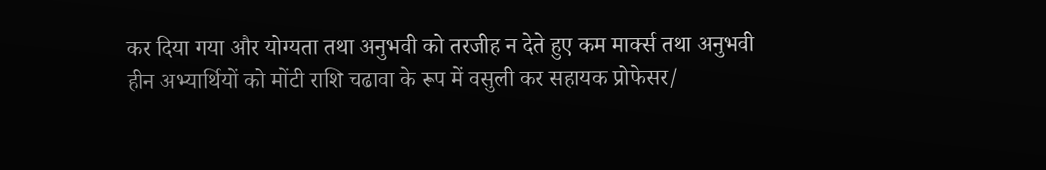कर दिया गया और योग्यता तथा अनुभवी को तरजीह न देते हुए कम मार्क्स तथा अनुभवी हीन अभ्यार्थियों को मोंटी राशि चढावा के रूप में वसुली कर सहायक प्रोफेसर/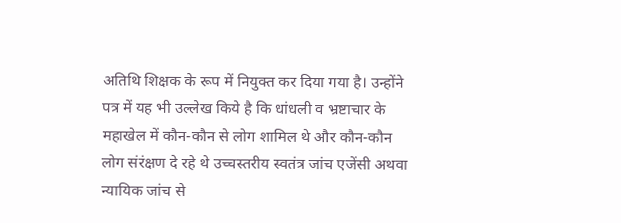अतिथि शिक्षक के रूप में नियुक्त कर दिया गया है। उन्होंने पत्र में यह भी उल्लेख किये है कि धांधली व भ्रष्टाचार के महाखेल में कौन-कौन से लोग शामिल थे और कौन-कौन लोग संरंक्षण दे रहे थे उच्चस्तरीय स्वतंत्र जांच एजेंसी अथवा न्यायिक जांच से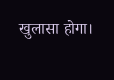खुलासा होगा।